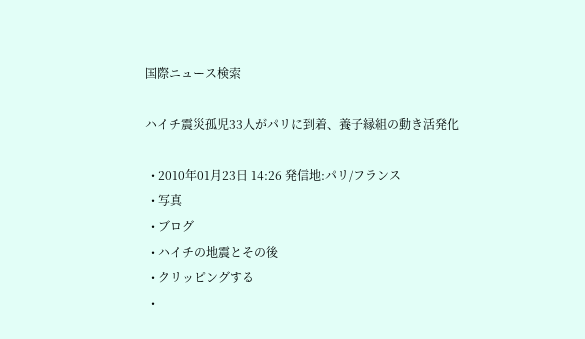国際ニュース検索

ハイチ震災孤児33人がパリに到着、養子縁組の動き活発化

  • 2010年01月23日 14:26 発信地:パリ/フランス
  • 写真
  • ブログ
  • ハイチの地震とその後
  • クリッピングする
  •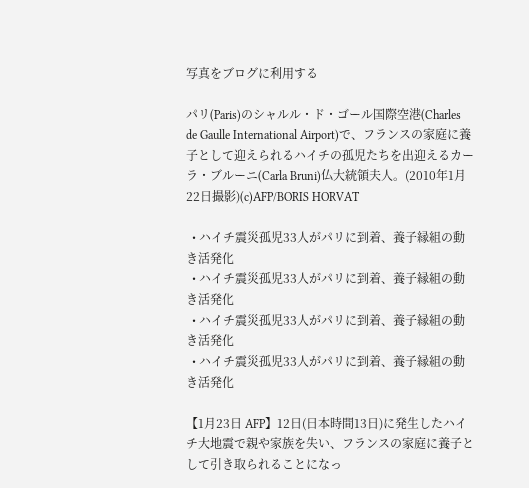写真をブログに利用する

パリ(Paris)のシャルル・ド・ゴール国際空港(Charles de Gaulle International Airport)で、フランスの家庭に養子として迎えられるハイチの孤児たちを出迎えるカーラ・ブルーニ(Carla Bruni)仏大統領夫人。(2010年1月22日撮影)(c)AFP/BORIS HORVAT

  • ハイチ震災孤児33人がパリに到着、養子縁組の動き活発化
  • ハイチ震災孤児33人がパリに到着、養子縁組の動き活発化
  • ハイチ震災孤児33人がパリに到着、養子縁組の動き活発化
  • ハイチ震災孤児33人がパリに到着、養子縁組の動き活発化

【1月23日 AFP】12日(日本時間13日)に発生したハイチ大地震で親や家族を失い、フランスの家庭に養子として引き取られることになっ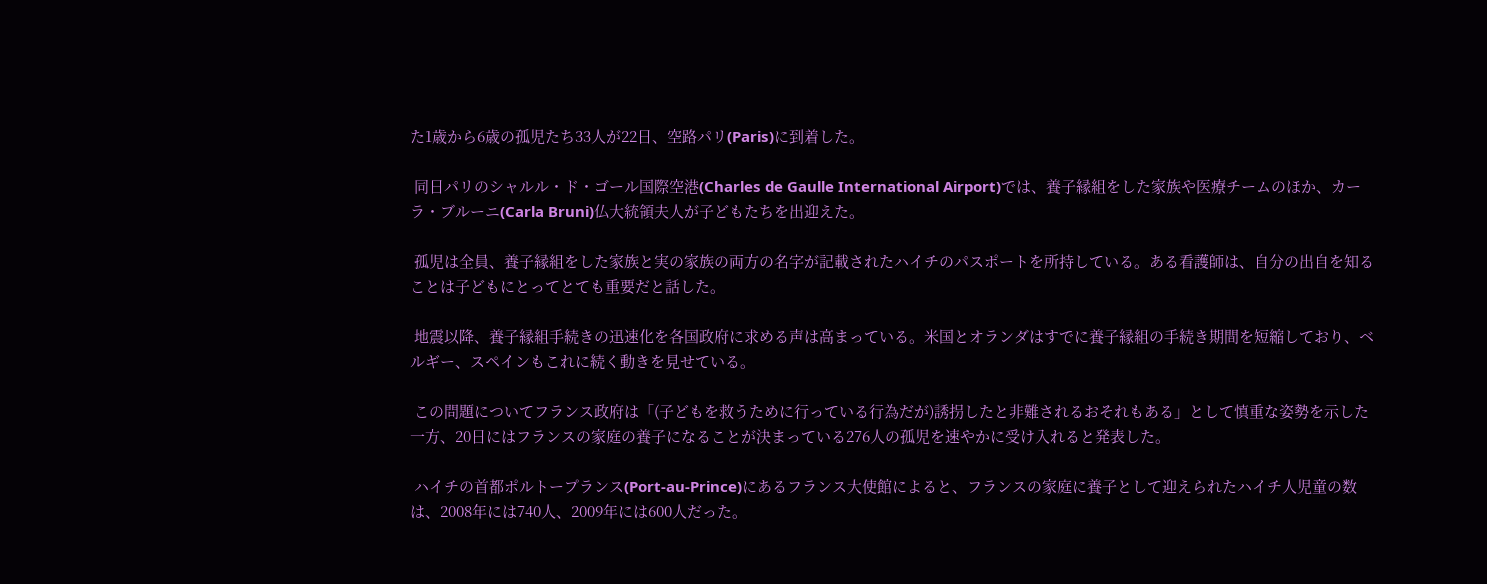た1歳から6歳の孤児たち33人が22日、空路パリ(Paris)に到着した。

 同日パリのシャルル・ド・ゴール国際空港(Charles de Gaulle International Airport)では、養子縁組をした家族や医療チームのほか、カーラ・ブルーニ(Carla Bruni)仏大統領夫人が子どもたちを出迎えた。

 孤児は全員、養子縁組をした家族と実の家族の両方の名字が記載されたハイチのパスポートを所持している。ある看護師は、自分の出自を知ることは子どもにとってとても重要だと話した。

 地震以降、養子縁組手続きの迅速化を各国政府に求める声は高まっている。米国とオランダはすでに養子縁組の手続き期間を短縮しており、ベルギー、スペインもこれに続く動きを見せている。

 この問題についてフランス政府は「(子どもを救うために行っている行為だが)誘拐したと非難されるおそれもある」として慎重な姿勢を示した一方、20日にはフランスの家庭の養子になることが決まっている276人の孤児を速やかに受け入れると発表した。

 ハイチの首都ポルトープランス(Port-au-Prince)にあるフランス大使館によると、フランスの家庭に養子として迎えられたハイチ人児童の数は、2008年には740人、2009年には600人だった。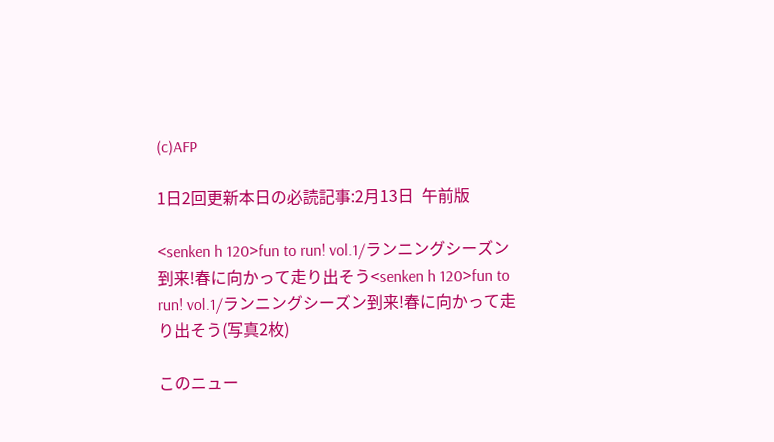(c)AFP

1日2回更新本日の必読記事:2月13日  午前版

<senken h 120>fun to run! vol.1/ランニングシーズン到来!春に向かって走り出そう<senken h 120>fun to run! vol.1/ランニングシーズン到来!春に向かって走り出そう(写真2枚)

このニュー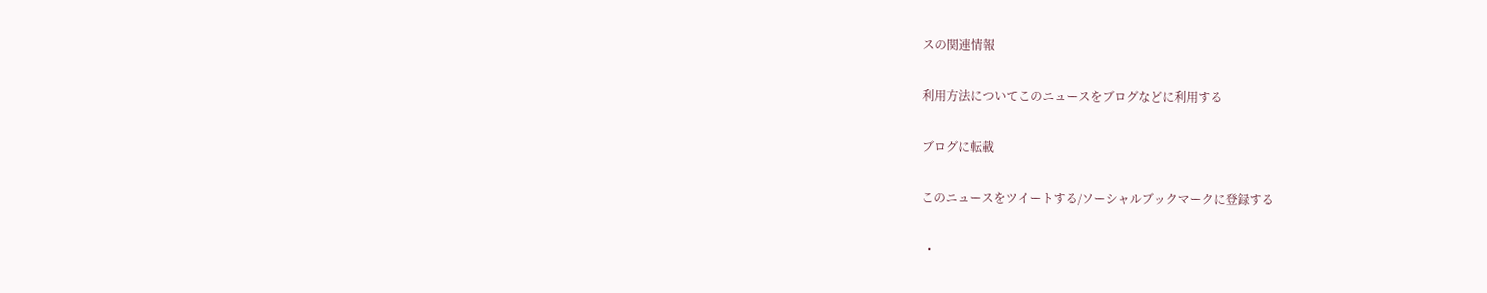スの関連情報

利用方法についてこのニュースをブログなどに利用する

ブログに転載

このニュースをツイートする/ソーシャルブックマークに登録する

  •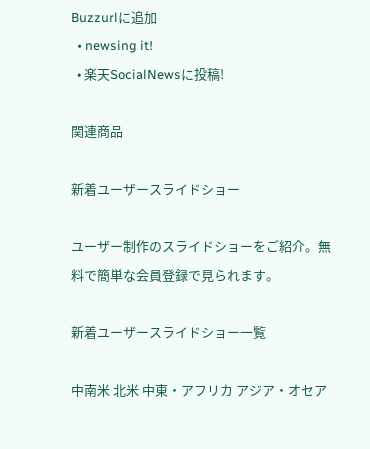Buzzurlに追加
  • newsing it!
  • 楽天SocialNewsに投稿!

関連商品

新着ユーザースライドショー

ユーザー制作のスライドショーをご紹介。無料で簡単な会員登録で見られます。

新着ユーザースライドショー一覧

中南米 北米 中東・アフリカ アジア・オセア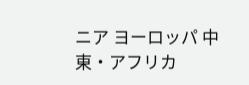ニア ヨーロッパ 中東・アフリカ